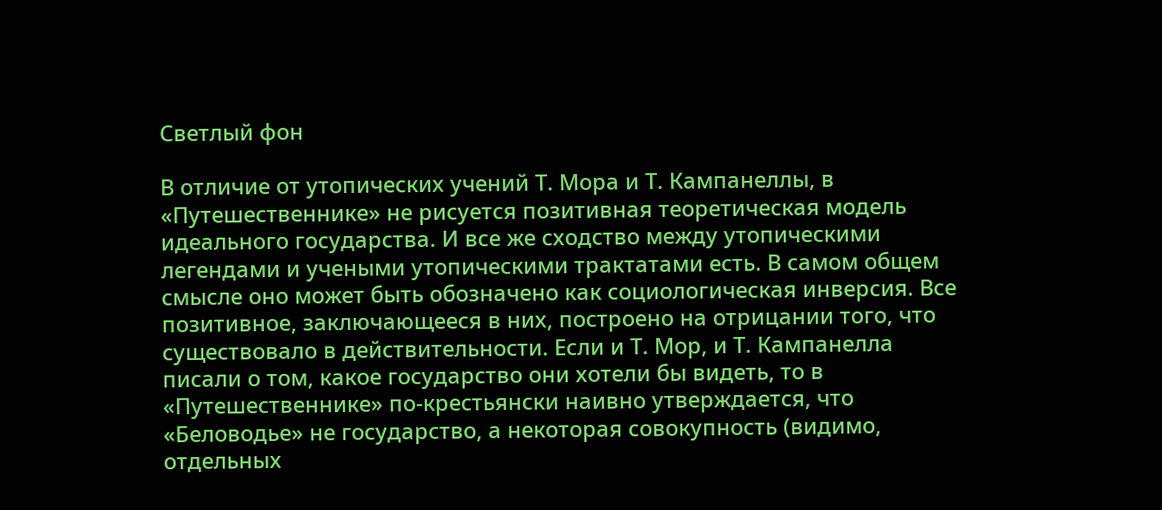Светлый фон

В отличие от утопических учений Т. Мора и Т. Кампанеллы, в «Путешественнике» не рисуется позитивная теоретическая модель идеального государства. И все же сходство между утопическими легендами и учеными утопическими трактатами есть. В самом общем смысле оно может быть обозначено как социологическая инверсия. Все позитивное, заключающееся в них, построено на отрицании того, что существовало в действительности. Если и Т. Мор, и Т. Кампанелла писали о том, какое государство они хотели бы видеть, то в «Путешественнике» по-крестьянски наивно утверждается, что «Беловодье» не государство, а некоторая совокупность (видимо, отдельных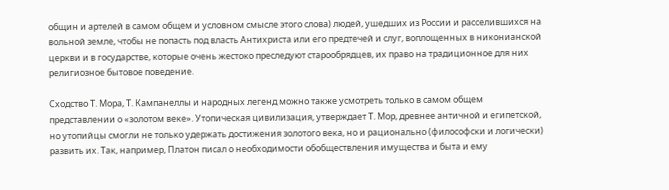общин и артелей в самом общем и условном смысле этого слова) людей, ушедших из России и расселившихся на вольной земле, чтобы не попасть под власть Антихриста или его предтечей и слуг, воплощенных в никонианской церкви и в государстве, которые очень жестоко преследуют старообрядцев, их право на традиционное для них религиозное бытовое поведение.

Сходство Т. Мора, Т. Кампанеллы и народных легенд можно также усмотреть только в самом общем представлении о «золотом веке». Утопическая цивилизация, утверждает Т. Мор, древнее античной и египетской, но утопийцы смогли не только удержать достижения золотого века, но и рационально (философски и логически) развить их. Так, например, Платон писал о необходимости обобществления имущества и быта и ему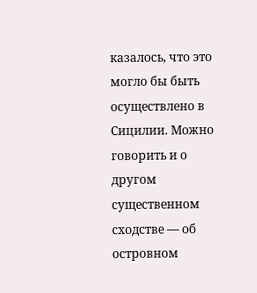казалось, что это могло бы быть осуществлено в Сицилии. Можно говорить и о другом существенном сходстве — об островном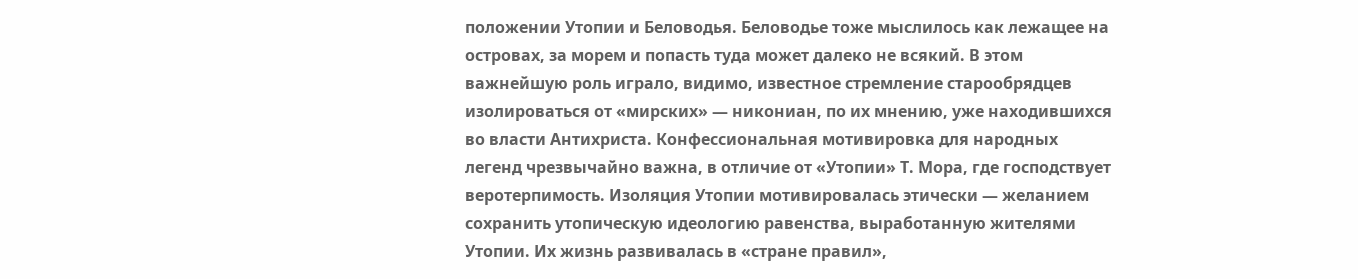положении Утопии и Беловодья. Беловодье тоже мыслилось как лежащее на островах, за морем и попасть туда может далеко не всякий. В этом важнейшую роль играло, видимо, известное стремление старообрядцев изолироваться от «мирских» — никониан, по их мнению, уже находившихся во власти Антихриста. Конфессиональная мотивировка для народных легенд чрезвычайно важна, в отличие от «Утопии» Т. Мора, где господствует веротерпимость. Изоляция Утопии мотивировалась этически — желанием сохранить утопическую идеологию равенства, выработанную жителями Утопии. Их жизнь развивалась в «стране правил»,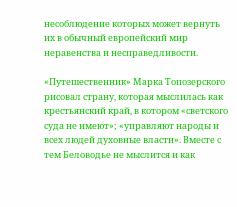несоблюдение которых может вернуть их в обычный европейский мир неравенства и несправедливости.

«Путешественник» Марка Топозерского рисовал страну, которая мыслилась как крестьянский край, в котором «светского суда не имеют»; «управляют народы и всех людей духовные власти». Вместе с тем Беловодье не мыслится и как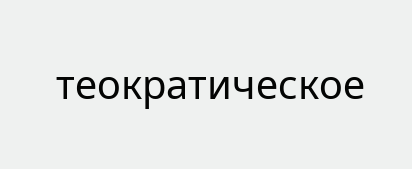теократическое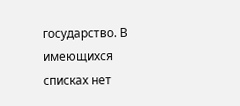государство. В имеющихся списках нет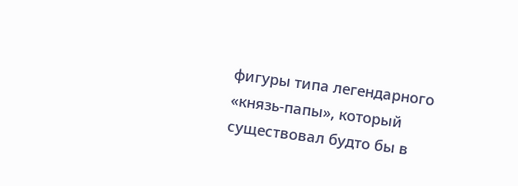фигуры типа легендарного «князь-папы», который существовал будто бы в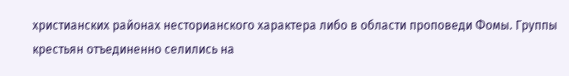христианских районах несторианского характера либо в области проповеди Фомы. Группы крестьян отъединенно селились на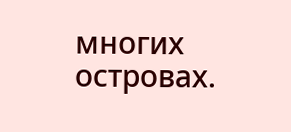многих островах.